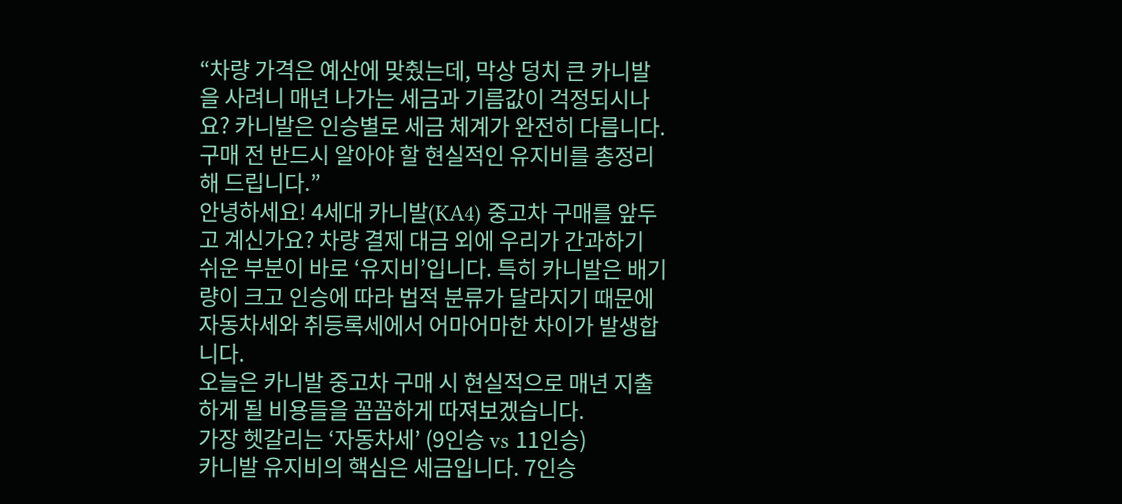“차량 가격은 예산에 맞췄는데, 막상 덩치 큰 카니발을 사려니 매년 나가는 세금과 기름값이 걱정되시나요? 카니발은 인승별로 세금 체계가 완전히 다릅니다. 구매 전 반드시 알아야 할 현실적인 유지비를 총정리해 드립니다.”
안녕하세요! 4세대 카니발(KA4) 중고차 구매를 앞두고 계신가요? 차량 결제 대금 외에 우리가 간과하기 쉬운 부분이 바로 ‘유지비’입니다. 특히 카니발은 배기량이 크고 인승에 따라 법적 분류가 달라지기 때문에 자동차세와 취등록세에서 어마어마한 차이가 발생합니다.
오늘은 카니발 중고차 구매 시 현실적으로 매년 지출하게 될 비용들을 꼼꼼하게 따져보겠습니다.
가장 헷갈리는 ‘자동차세’ (9인승 vs 11인승)
카니발 유지비의 핵심은 세금입니다. 7인승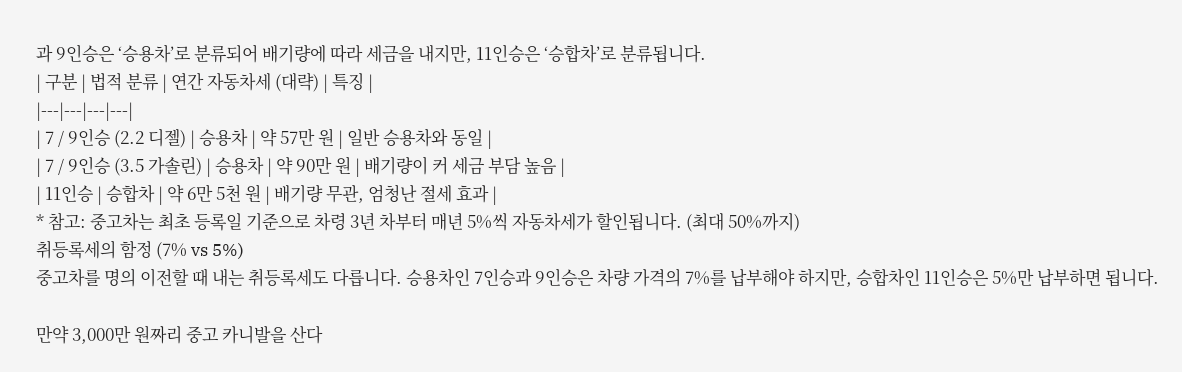과 9인승은 ‘승용차’로 분류되어 배기량에 따라 세금을 내지만, 11인승은 ‘승합차’로 분류됩니다.
| 구분 | 법적 분류 | 연간 자동차세 (대략) | 특징 |
|---|---|---|---|
| 7 / 9인승 (2.2 디젤) | 승용차 | 약 57만 원 | 일반 승용차와 동일 |
| 7 / 9인승 (3.5 가솔린) | 승용차 | 약 90만 원 | 배기량이 커 세금 부담 높음 |
| 11인승 | 승합차 | 약 6만 5천 원 | 배기량 무관, 엄청난 절세 효과 |
* 참고: 중고차는 최초 등록일 기준으로 차령 3년 차부터 매년 5%씩 자동차세가 할인됩니다. (최대 50%까지)
취등록세의 함정 (7% vs 5%)
중고차를 명의 이전할 때 내는 취등록세도 다릅니다. 승용차인 7인승과 9인승은 차량 가격의 7%를 납부해야 하지만, 승합차인 11인승은 5%만 납부하면 됩니다.

만약 3,000만 원짜리 중고 카니발을 산다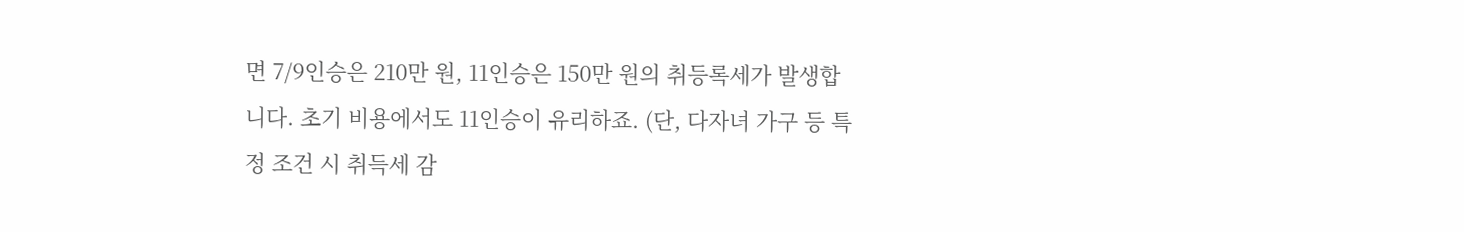면 7/9인승은 210만 원, 11인승은 150만 원의 취등록세가 발생합니다. 초기 비용에서도 11인승이 유리하죠. (단, 다자녀 가구 등 특정 조건 시 취득세 감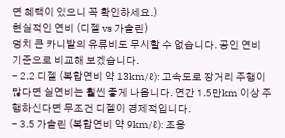면 혜택이 있으니 꼭 확인하세요.)
현실적인 연비 (디젤 vs 가솔린)
덩치 큰 카니발의 유류비도 무시할 수 없습니다. 공인 연비 기준으로 비교해 보겠습니다.
- 2.2 디젤 (복합연비 약 13km/ℓ): 고속도로 장거리 주행이 많다면 실연비는 훨씬 좋게 나옵니다. 연간 1.5만km 이상 주행하신다면 무조건 디젤이 경제적입니다.
- 3.5 가솔린 (복합연비 약 9km/ℓ): 조용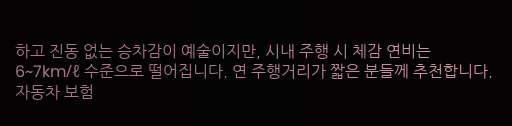하고 진동 없는 승차감이 예술이지만, 시내 주행 시 체감 연비는 6~7km/ℓ 수준으로 떨어집니다. 연 주행거리가 짧은 분들께 추천합니다.
자동차 보험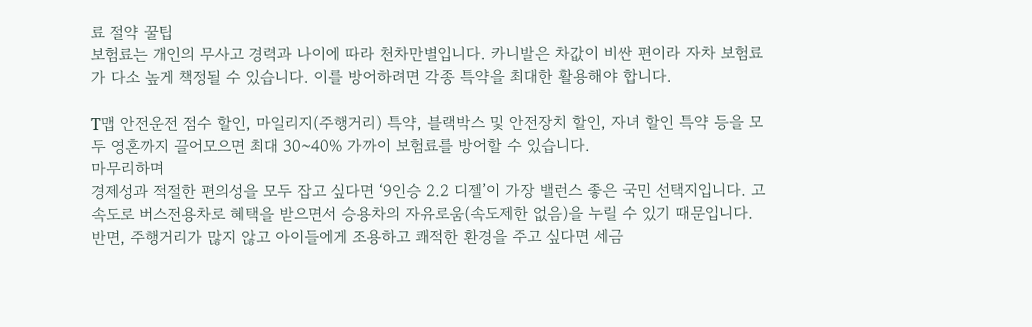료 절약 꿀팁
보험료는 개인의 무사고 경력과 나이에 따라 천차만별입니다. 카니발은 차값이 비싼 편이라 자차 보험료가 다소 높게 책정될 수 있습니다. 이를 방어하려면 각종 특약을 최대한 활용해야 합니다.

T맵 안전운전 점수 할인, 마일리지(주행거리) 특약, 블랙박스 및 안전장치 할인, 자녀 할인 특약 등을 모두 영혼까지 끌어모으면 최대 30~40% 가까이 보험료를 방어할 수 있습니다.
마무리하며
경제성과 적절한 편의성을 모두 잡고 싶다면 ‘9인승 2.2 디젤’이 가장 밸런스 좋은 국민 선택지입니다. 고속도로 버스전용차로 혜택을 받으면서 승용차의 자유로움(속도제한 없음)을 누릴 수 있기 때문입니다.
반면, 주행거리가 많지 않고 아이들에게 조용하고 쾌적한 환경을 주고 싶다면 세금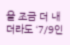을 조금 더 내더라도 ‘7/9인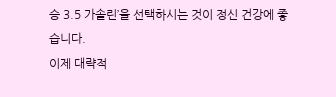승 3.5 가솔린’을 선택하시는 것이 정신 건강에 좋습니다.
이제 대략적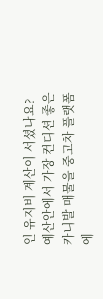인 유지비 계산이 서셨나요? 예산안에서 가장 컨디션 좋은 카니발 매물을 중고차 플랫폼에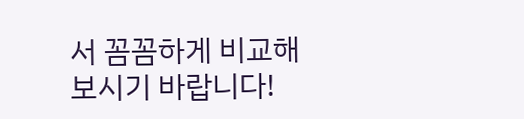서 꼼꼼하게 비교해 보시기 바랍니다!